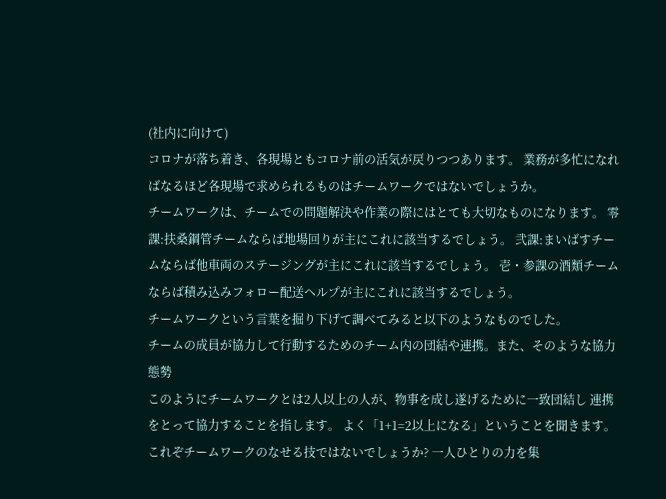(社内に向けて)
コロナが落ち着き、各現場ともコロナ前の活気が戻りつつあります。 業務が多忙になればなるほど各現場で求められるものはチームワークではないでしょうか。
チームワークは、チームでの問題解決や作業の際にはとても大切なものになります。 零課:扶桑鋼管チームならば地場回りが主にこれに該当するでしょう。 弐課:まいばすチームならば他車両のステージングが主にこれに該当するでしょう。 壱・参課の酒類チームならば積み込みフォロー配送ヘルプが主にこれに該当するでしょう。
チームワークという言葉を掘り下げて調べてみると以下のようなものでした。
チームの成員が協力して行動するためのチーム内の団結や連携。また、そのような協力態勢
このようにチームワークとは2人以上の人が、物事を成し遂げるために一致団結し 連携をとって協力することを指します。 よく「1+1=2以上になる」ということを聞きます。 これぞチームワークのなせる技ではないでしょうか? 一人ひとりの力を集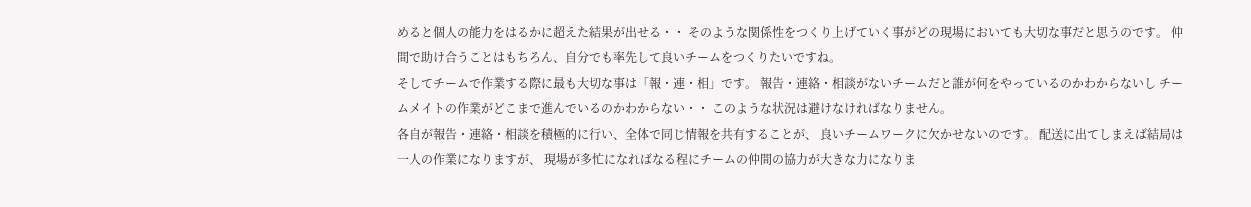めると個人の能力をはるかに超えた結果が出せる・・ そのような関係性をつくり上げていく事がどの現場においても大切な事だと思うのです。 仲間で助け合うことはもちろん、自分でも率先して良いチームをつくりたいですね。
そしてチームで作業する際に最も大切な事は「報・連・相」です。 報告・連絡・相談がないチームだと誰が何をやっているのかわからないし チームメイトの作業がどこまで進んでいるのかわからない・・ このような状況は避けなければなりません。
各自が報告・連絡・相談を積極的に行い、全体で同じ情報を共有することが、 良いチームワークに欠かせないのです。 配送に出てしまえば結局は一人の作業になりますが、 現場が多忙になればなる程にチームの仲間の協力が大きな力になりま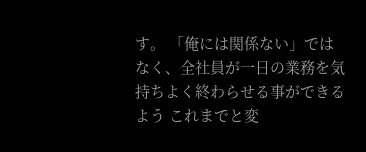す。 「俺には関係ない」ではなく、全社員が一日の業務を気持ちよく終わらせる事ができるよう これまでと変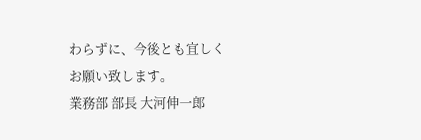わらずに、今後とも宜しくお願い致します。
業務部 部長 大河伸一郎